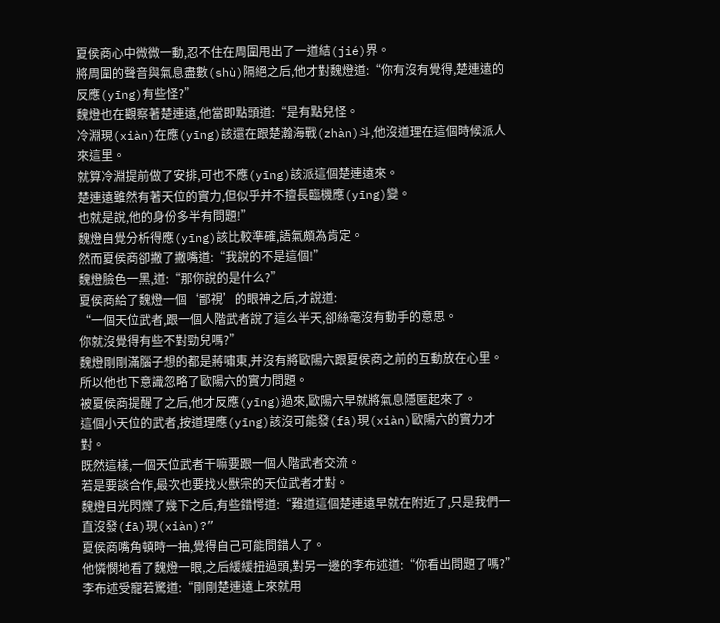夏侯商心中微微一動,忍不住在周圍甩出了一道結(jié)界。
將周圍的聲音與氣息盡數(shù)隔絕之后,他才對魏燈道:“你有沒有覺得,楚連遠的反應(yīng)有些怪?”
魏燈也在觀察著楚連遠,他當即點頭道:“是有點兒怪。
冷淵現(xiàn)在應(yīng)該還在跟楚瀚海戰(zhàn)斗,他沒道理在這個時候派人來這里。
就算冷淵提前做了安排,可也不應(yīng)該派這個楚連遠來。
楚連遠雖然有著天位的實力,但似乎并不擅長臨機應(yīng)變。
也就是說,他的身份多半有問題!”
魏燈自覺分析得應(yīng)該比較準確,語氣頗為肯定。
然而夏侯商卻撇了撇嘴道:“我說的不是這個!”
魏燈臉色一黑,道:“那你說的是什么?”
夏侯商給了魏燈一個‘鄙視’的眼神之后,才說道:
“一個天位武者,跟一個人階武者說了這么半天,卻絲毫沒有動手的意思。
你就沒覺得有些不對勁兒嗎?”
魏燈剛剛滿腦子想的都是蔣嘯東,并沒有將歐陽六跟夏侯商之前的互動放在心里。
所以他也下意識忽略了歐陽六的實力問題。
被夏侯商提醒了之后,他才反應(yīng)過來,歐陽六早就將氣息隱匿起來了。
這個小天位的武者,按道理應(yīng)該沒可能發(fā)現(xiàn)歐陽六的實力才對。
既然這樣,一個天位武者干嘛要跟一個人階武者交流。
若是要談合作,最次也要找火獸宗的天位武者才對。
魏燈目光閃爍了幾下之后,有些錯愕道:“難道這個楚連遠早就在附近了,只是我們一直沒發(fā)現(xiàn)?”
夏侯商嘴角頓時一抽,覺得自己可能問錯人了。
他憐憫地看了魏燈一眼,之后緩緩扭過頭,對另一邊的李布述道:“你看出問題了嗎?”
李布述受寵若驚道:“剛剛楚連遠上來就用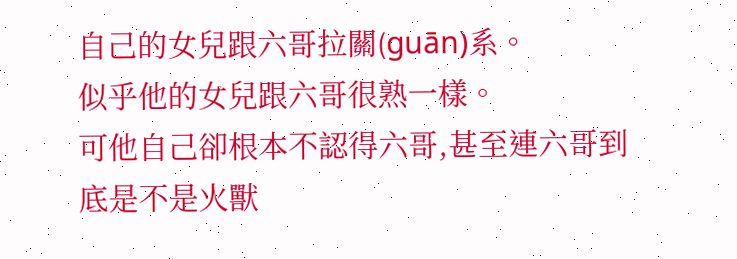自己的女兒跟六哥拉關(guān)系。
似乎他的女兒跟六哥很熟一樣。
可他自己卻根本不認得六哥,甚至連六哥到底是不是火獸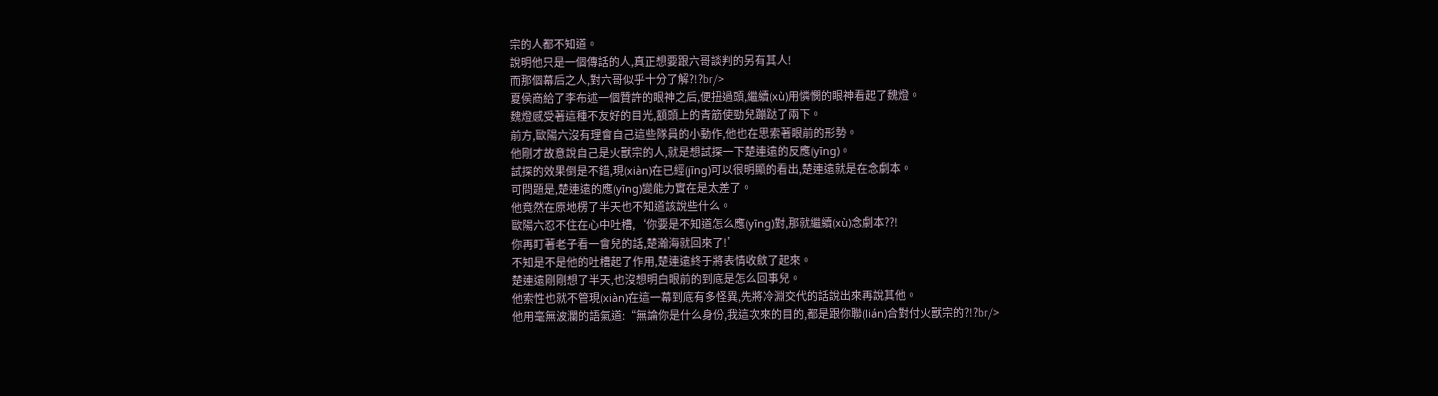宗的人都不知道。
說明他只是一個傳話的人,真正想要跟六哥談判的另有其人!
而那個幕后之人,對六哥似乎十分了解?!?br/>
夏侯商給了李布述一個贊許的眼神之后,便扭過頭,繼續(xù)用憐憫的眼神看起了魏燈。
魏燈感受著這種不友好的目光,額頭上的青筋使勁兒蹦跶了兩下。
前方,歐陽六沒有理會自己這些隊員的小動作,他也在思索著眼前的形勢。
他剛才故意說自己是火獸宗的人,就是想試探一下楚連遠的反應(yīng)。
試探的效果倒是不錯,現(xiàn)在已經(jīng)可以很明顯的看出,楚連遠就是在念劇本。
可問題是,楚連遠的應(yīng)變能力實在是太差了。
他竟然在原地楞了半天也不知道該說些什么。
歐陽六忍不住在心中吐槽,‘你要是不知道怎么應(yīng)對,那就繼續(xù)念劇本??!
你再盯著老子看一會兒的話,楚瀚海就回來了!’
不知是不是他的吐槽起了作用,楚連遠終于將表情收斂了起來。
楚連遠剛剛想了半天,也沒想明白眼前的到底是怎么回事兒。
他索性也就不管現(xiàn)在這一幕到底有多怪異,先將冷淵交代的話說出來再說其他。
他用毫無波瀾的語氣道:“無論你是什么身份,我這次來的目的,都是跟你聯(lián)合對付火獸宗的?!?br/>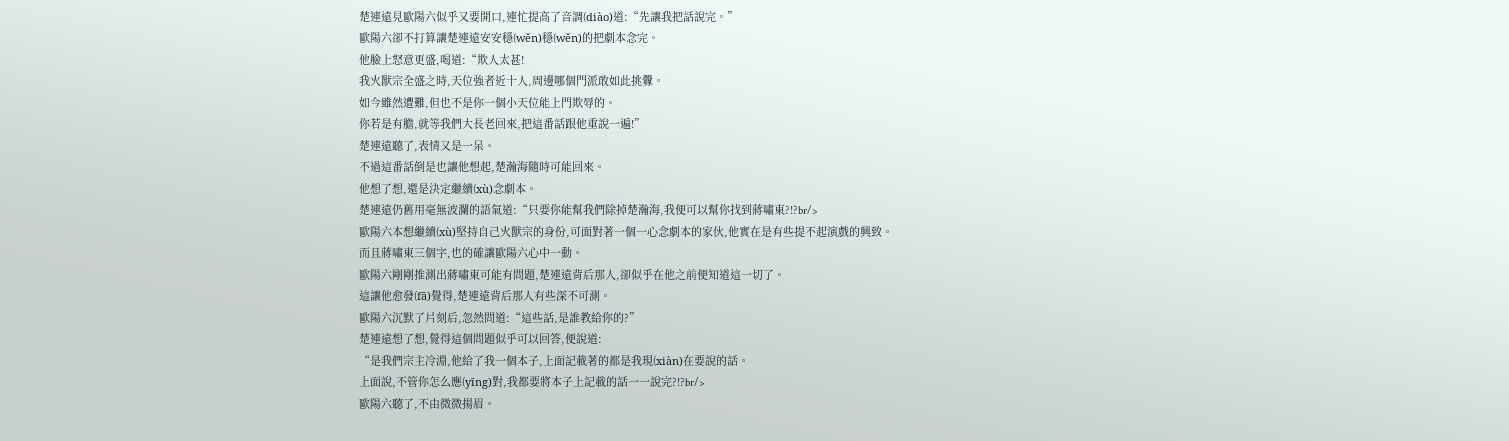楚連遠見歐陽六似乎又要開口,連忙提高了音調(diào)道:“先讓我把話說完。”
歐陽六卻不打算讓楚連遠安安穩(wěn)穩(wěn)的把劇本念完。
他臉上怒意更盛,喝道:“欺人太甚!
我火獸宗全盛之時,天位強者近十人,周邊哪個門派敢如此挑釁。
如今雖然遭難,但也不是你一個小天位能上門欺辱的。
你若是有膽,就等我們大長老回來,把這番話跟他重說一遍!”
楚連遠聽了,表情又是一呆。
不過這番話倒是也讓他想起,楚瀚海隨時可能回來。
他想了想,還是決定繼續(xù)念劇本。
楚連遠仍舊用毫無波瀾的語氣道:“只要你能幫我們除掉楚瀚海,我便可以幫你找到蔣嘯東?!?br/>
歐陽六本想繼續(xù)堅持自己火獸宗的身份,可面對著一個一心念劇本的家伙,他實在是有些提不起演戲的興致。
而且蔣嘯東三個字,也的確讓歐陽六心中一動。
歐陽六剛剛推測出蔣嘯東可能有問題,楚連遠背后那人,卻似乎在他之前便知道這一切了。
這讓他愈發(fā)覺得,楚連遠背后那人有些深不可測。
歐陽六沉默了片刻后,忽然問道:“這些話,是誰教給你的?”
楚連遠想了想,覺得這個問題似乎可以回答,便說道:
“是我們宗主冷淵,他給了我一個本子,上面記載著的都是我現(xiàn)在要說的話。
上面說,不管你怎么應(yīng)對,我都要將本子上記載的話一一說完?!?br/>
歐陽六聽了,不由微微揚眉。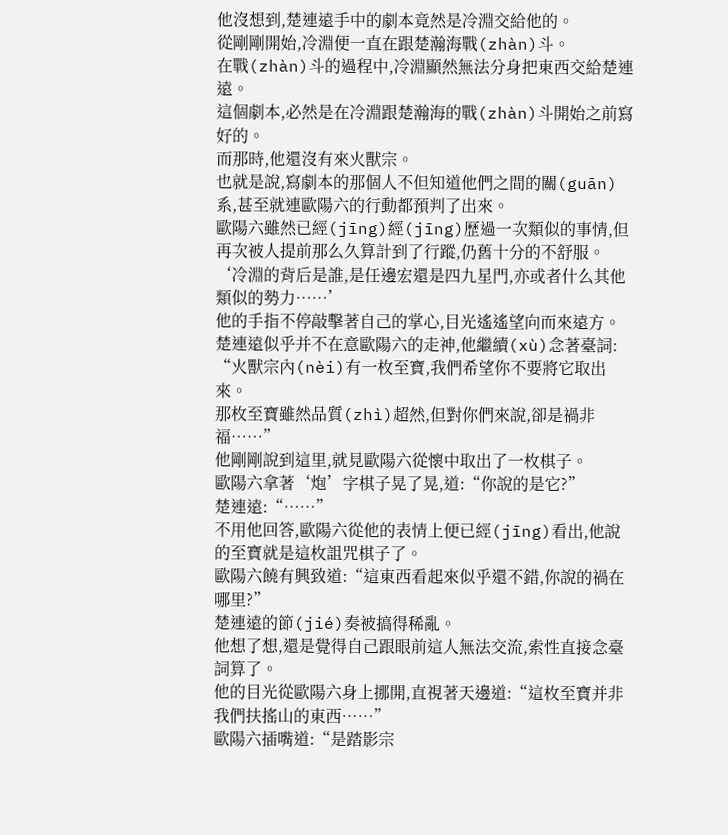他沒想到,楚連遠手中的劇本竟然是冷淵交給他的。
從剛剛開始,冷淵便一直在跟楚瀚海戰(zhàn)斗。
在戰(zhàn)斗的過程中,冷淵顯然無法分身把東西交給楚連遠。
這個劇本,必然是在冷淵跟楚瀚海的戰(zhàn)斗開始之前寫好的。
而那時,他還沒有來火獸宗。
也就是說,寫劇本的那個人不但知道他們之間的關(guān)系,甚至就連歐陽六的行動都預判了出來。
歐陽六雖然已經(jīng)經(jīng)歷過一次類似的事情,但再次被人提前那么久算計到了行蹤,仍舊十分的不舒服。
‘冷淵的背后是誰,是任邊宏還是四九星門,亦或者什么其他類似的勢力……’
他的手指不停敲擊著自己的掌心,目光遙遙望向而來遠方。
楚連遠似乎并不在意歐陽六的走神,他繼續(xù)念著臺詞:
“火獸宗內(nèi)有一枚至寶,我們希望你不要將它取出來。
那枚至寶雖然品質(zhì)超然,但對你們來說,卻是禍非福……”
他剛剛說到這里,就見歐陽六從懷中取出了一枚棋子。
歐陽六拿著‘炮’字棋子晃了晃,道:“你說的是它?”
楚連遠:“……”
不用他回答,歐陽六從他的表情上便已經(jīng)看出,他說的至寶就是這枚詛咒棋子了。
歐陽六饒有興致道:“這東西看起來似乎還不錯,你說的禍在哪里?”
楚連遠的節(jié)奏被搞得稀亂。
他想了想,還是覺得自己跟眼前這人無法交流,索性直接念臺詞算了。
他的目光從歐陽六身上挪開,直視著天邊道:“這枚至寶并非我們扶搖山的東西……”
歐陽六插嘴道:“是踏影宗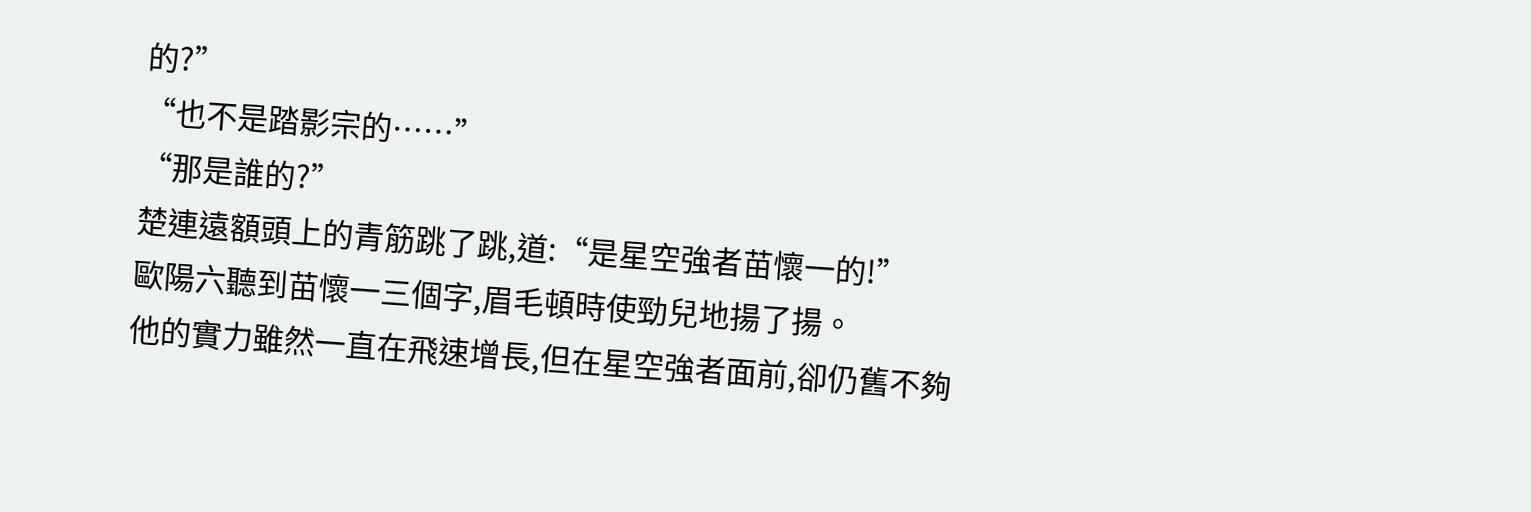的?”
“也不是踏影宗的……”
“那是誰的?”
楚連遠額頭上的青筋跳了跳,道:“是星空強者苗懷一的!”
歐陽六聽到苗懷一三個字,眉毛頓時使勁兒地揚了揚。
他的實力雖然一直在飛速增長,但在星空強者面前,卻仍舊不夠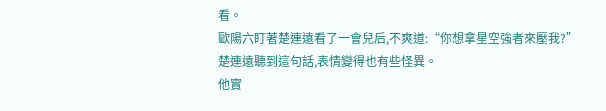看。
歐陽六盯著楚連遠看了一會兒后,不爽道:“你想拿星空強者來壓我?”
楚連遠聽到這句話,表情變得也有些怪異。
他實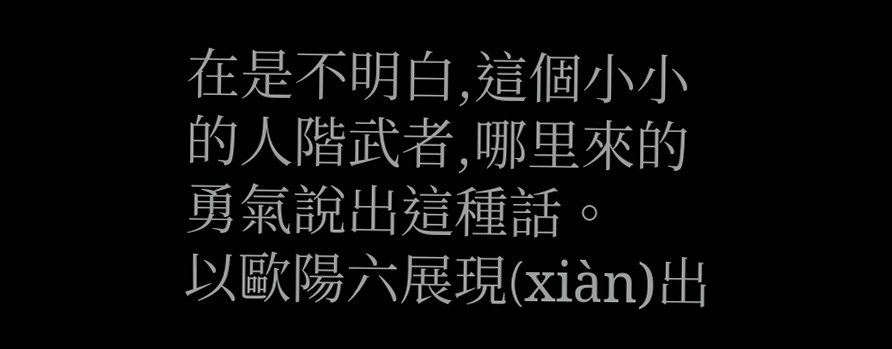在是不明白,這個小小的人階武者,哪里來的勇氣說出這種話。
以歐陽六展現(xiàn)出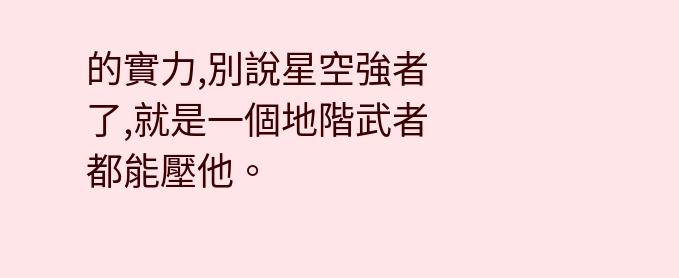的實力,別說星空強者了,就是一個地階武者都能壓他。